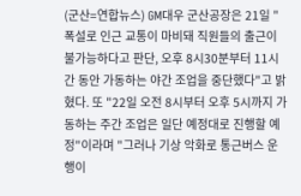(군산=연합뉴스) GM대우 군산공장은 21일 "폭설로 인근 교통이 마비돼 직원들의 출근이 불가능하다고 판단, 오후 8시30분부터 11시간 동안 가동하는 야간 조업을 중단했다"고 밝혔다. 또 "22일 오전 8시부터 오후 5시까지 가동하는 주간 조업은 일단 예정대로 진행할 예정"이라며 "그러나 기상 악화로 통근버스 운행이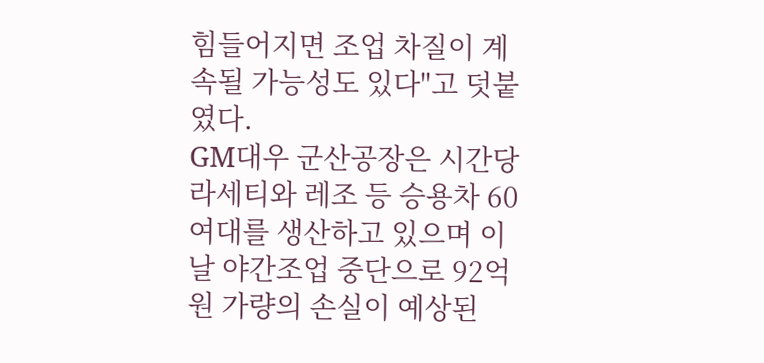힘들어지면 조업 차질이 계속될 가능성도 있다"고 덧붙였다.
GM대우 군산공장은 시간당 라세티와 레조 등 승용차 60여대를 생산하고 있으며 이날 야간조업 중단으로 92억원 가량의 손실이 예상된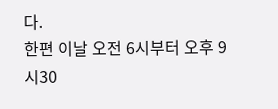다.
한편 이날 오전 6시부터 오후 9시30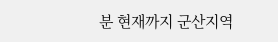분 현재까지 군산지역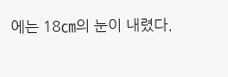에는 18㎝의 눈이 내렸다.